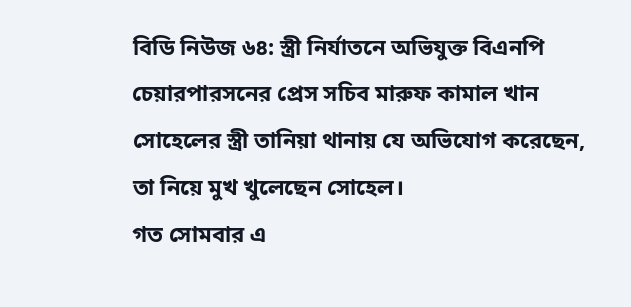বিডি নিউজ ৬৪: স্ত্রী নির্যাতনে অভিযুক্ত বিএনপি চেয়ারপারসনের প্রেস সচিব মারুফ কামাল খান সোহেলের স্ত্রী তানিয়া থানায় যে অভিযোগ করেছেন, তা নিয়ে মুখ খুলেছেন সোহেল।
গত সোমবার এ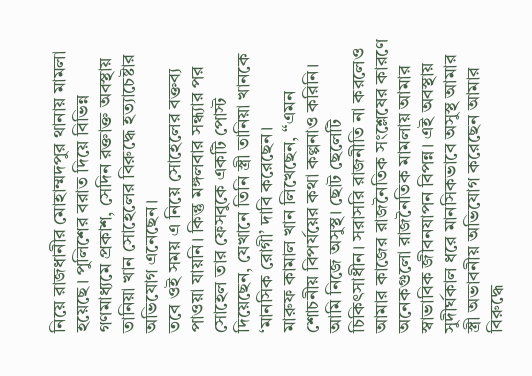নিয়ে রাজধানীর মোহাম্মদপুর থানায় মামলা হয়েছে। পুলিশের বরাত দিয়ে বিভিন্ন গণমাধ্যমে প্রকাশ, সেদিন রক্তাক্ত অবস্থায় তানিয়া খান সোহেলের বিরুদ্ধে হত্যাচেষ্টার অভিযোগ এনেছেন।
তবে ওই সময় এ নিয়ে সোহেলের বক্তব্য পাওয়া যায়নি। কিন্তু মঙ্গলবার সন্ধ্যার পর সোহেল তার ফেসবুকে একটি পোস্ট দিয়েছেন, যেখানে তিনি স্ত্রী তানিয়া খানকে ‘মানসিক রোগী’ দাবি করেছেন।
মারুফ কামাল খান লিখেছেন, “এমন শোচনীয় বিপর্যয়ের কথা কল্পনাও করিনি। আমি নিজে অসুস্থ। ছোট ছেলেটি চিকিৎসাধীন। সরাসরি রাজনীতি না করলেও আমার কাজের রাজনৈতিক সংশ্লেষের কারণে অনেকগুলো রাজনৈতিক মামলায় আমার স্বাভাবিক জীবনযাপন বিপন্ন। এই অবস্থায় সুদীর্ঘকাল ধরে মানসিকভাবে অসুস্থ আমার স্ত্রী অভাবনীয় অভিযোগ করেছেন আমার বিরুদ্ধে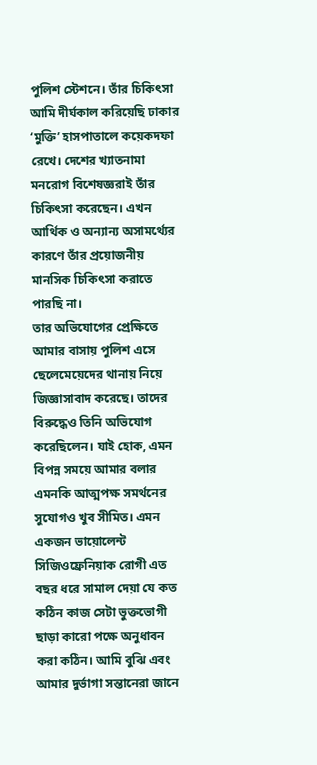পুলিশ স্টেশনে। তাঁর চিকিৎসা আমি দীর্ঘকাল করিয়েছি ঢাকার ‘মুক্তি’ হাসপাতালে কয়েকদফা রেখে। দেশের খ্যাতনামা মনরোগ বিশেষজ্ঞরাই তাঁর চিকিৎসা করেছেন। এখন আর্থিক ও অন্যান্য অসামর্থ্যের কারণে তাঁর প্রয়োজনীয় মানসিক চিকিৎসা করাতে পারছি না।
তার অভিযোগের প্রেক্ষিতে আমার বাসায় পুলিশ এসে ছেলেমেয়েদের থানায় নিয়ে জিজ্ঞাসাবাদ করেছে। তাদের বিরুদ্ধেও তিনি অভিযোগ করেছিলেন। যাই হোক, এমন বিপন্ন সময়ে আমার বলার এমনকি আত্মপক্ষ সমর্থনের সুযোগও খুব সীমিত। এমন একজন ভায়োলেন্ট সিজিওফ্রেনিয়াক রোগী এত বছর ধরে সামাল দেয়া যে কত কঠিন কাজ সেটা ভুক্তভোগী ছাড়া কারো পক্ষে অনুধাবন করা কঠিন। আমি বুঝি এবং আমার দুর্ভাগা সন্তানেরা জানে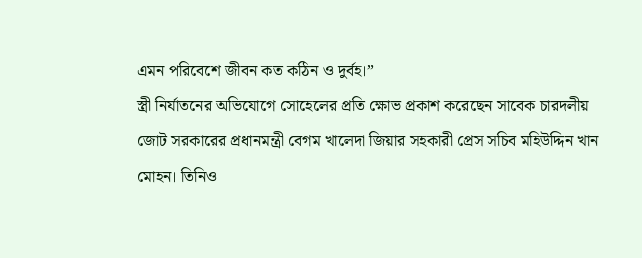এমন পরিবেশে জীবন কত কঠিন ও দুর্বহ।”
স্ত্রী নির্যাতনের অভিযোগে সোহেলের প্রতি ক্ষোভ প্রকাশ করেছেন সাবেক চারদলীয় জোট সরকারের প্রধানমন্ত্রী বেগম খালেদা জিয়ার সহকারী প্রেস সচিব মহিউদ্দিন খান মোহন। তিনিও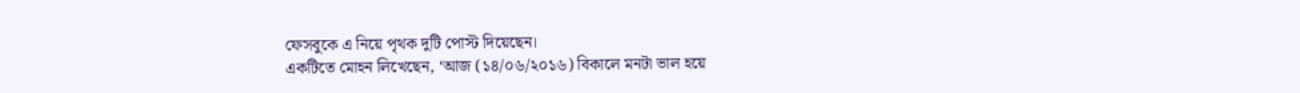ফেসবুকে এ নিয়ে পৃথক দুটি পোস্ট দিয়েছেন।
একটিতে মোহন লিখেছেন, ‘আজ (১৪/০৬/২০১৬) বিকালে মনটা ভাল হয়ে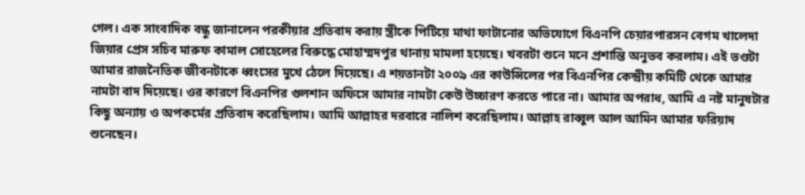গেল। এক সাংবাদিক বন্ধু জানালেন পরকীয়ার প্রতিবাদ করায় স্ত্রীকে পিটিয়ে মাথা ফাটানোর অভিযোগে বিএনপি চেয়ারপারসন বেগম খালেদা জিয়ার প্রেস সচিব মারুফ কামাল সোহেলের বিরুদ্ধে মোহাম্মদপুর থানায় মামলা হয়েছে। খবরটা শুনে মনে প্রশান্তি অনুভব করলাম। এই ভণ্ডটা আমার রাজনৈতিক জীবনটাকে ধ্বংসের মুখে ঠেলে দিয়েছে। এ শয়তানটা ২০০৯ এর কাউন্সিলের পর বিএনপির কেন্দ্রীয় কমিটি থেকে আমার নামটা বাদ দিয়েছে। ওর কারণে বিএনপির গুলশান অফিসে আমার নামটা কেউ উচ্চারণ করতে পারে না। আমার অপরাধ, আমি এ নষ্ট মানুষটার কিছু অন্যায় ও অপকর্মের প্রতিবাদ করেছিলাম। আমি আল্লাহর দরবারে নালিশ করেছিলাম। আল্লাহ রাব্বুল আল আমিন আমার ফরিয়াদ শুনেছেন।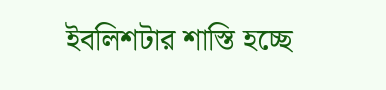ইবলিশটার শাস্তি হচ্ছে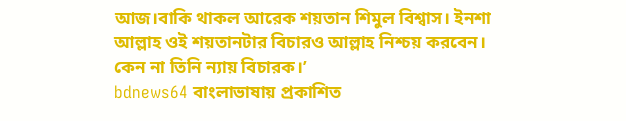আজ।বাকি থাকল আরেক শয়তান শিমুল বিশ্বাস। ইনশা আল্লাহ ওই শয়তানটার বিচারও আল্লাহ নিশ্চয় করবেন। কেন না তিনি ন্যায় বিচারক।’
bdnews64 বাংলাভাষায় প্রকাশিত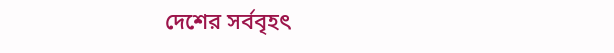দেশের সর্ববৃহৎ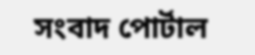সংবাদ পোর্টাল